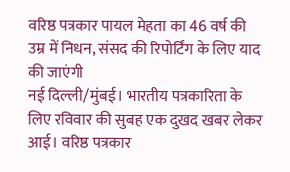वरिष्ठ पत्रकार पायल मेहता का 46 वर्ष की उम्र में निधन, संसद की रिपोर्टिंग के लिए याद की जाएंगी
नई दिल्ली/मुंबई। भारतीय पत्रकारिता के लिए रविवार की सुबह एक दुखद खबर लेकर आई। वरिष्ठ पत्रकार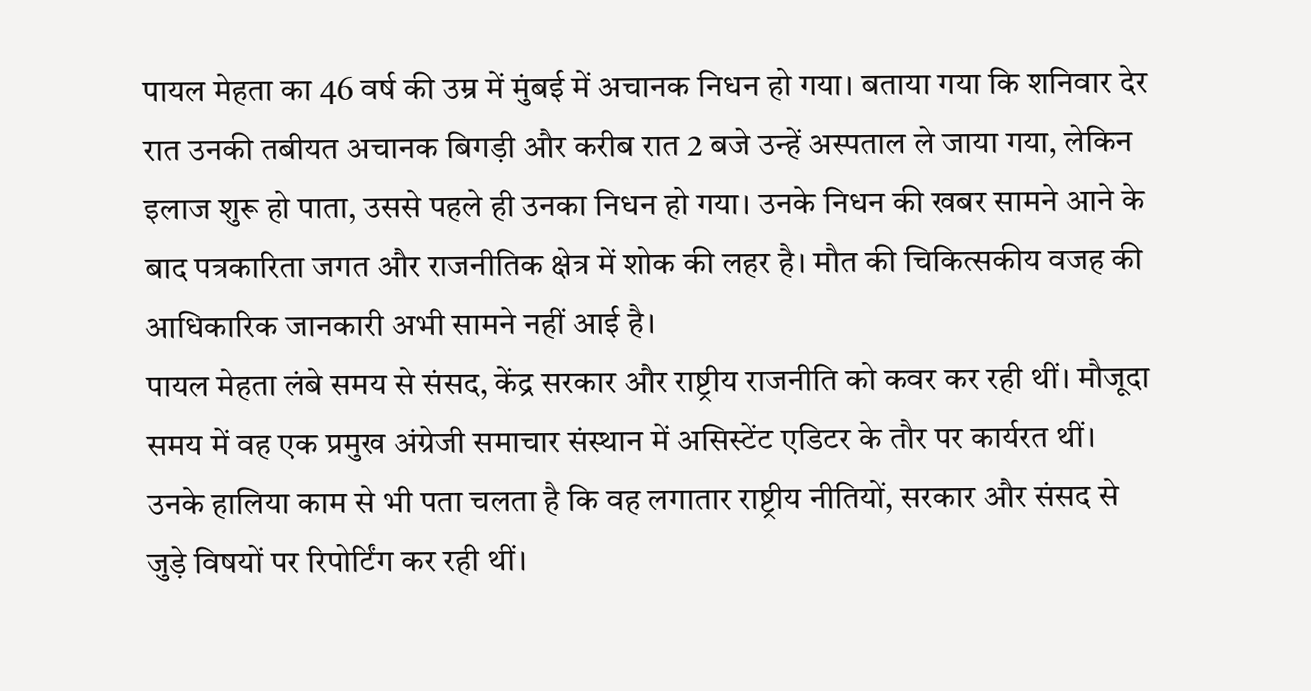पायल मेहता का 46 वर्ष की उम्र में मुंबई में अचानक निधन हो गया। बताया गया कि शनिवार देर रात उनकी तबीयत अचानक बिगड़ी और करीब रात 2 बजे उन्हें अस्पताल ले जाया गया, लेकिन इलाज शुरू हो पाता, उससे पहले ही उनका निधन हो गया। उनके निधन की खबर सामने आने के बाद पत्रकारिता जगत और राजनीतिक क्षेत्र में शोक की लहर है। मौत की चिकित्सकीय वजह की आधिकारिक जानकारी अभी सामने नहीं आई है।
पायल मेहता लंबे समय से संसद, केंद्र सरकार और राष्ट्रीय राजनीति को कवर कर रही थीं। मौजूदा समय में वह एक प्रमुख अंग्रेजी समाचार संस्थान में असिस्टेंट एडिटर के तौर पर कार्यरत थीं। उनके हालिया काम से भी पता चलता है कि वह लगातार राष्ट्रीय नीतियों, सरकार और संसद से जुड़े विषयों पर रिपोर्टिंग कर रही थीं।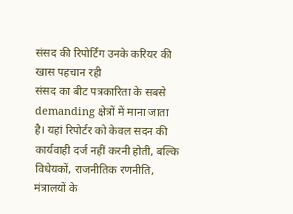संसद की रिपोर्टिंग उनके करियर की खास पहचान रही
संसद का बीट पत्रकारिता के सबसे demanding क्षेत्रों में माना जाता है। यहां रिपोर्टर को केवल सदन की कार्यवाही दर्ज नहीं करनी होती, बल्कि विधेयकों, राजनीतिक रणनीति, मंत्रालयों के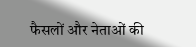फैसलों और नेताओं की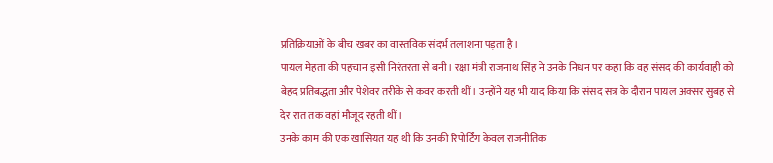प्रतिक्रियाओं के बीच खबर का वास्तविक संदर्भ तलाशना पड़ता है।
पायल मेहता की पहचान इसी निरंतरता से बनी। रक्षा मंत्री राजनाथ सिंह ने उनके निधन पर कहा कि वह संसद की कार्यवाही को बेहद प्रतिबद्धता और पेशेवर तरीके से कवर करती थीं। उन्होंने यह भी याद किया कि संसद सत्र के दौरान पायल अक्सर सुबह से देर रात तक वहां मौजूद रहती थीं।
उनके काम की एक खासियत यह थी कि उनकी रिपोर्टिंग केवल राजनीतिक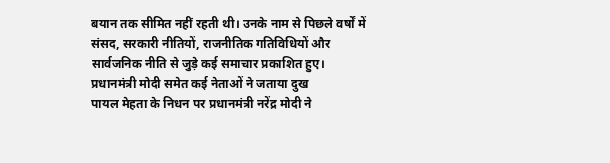बयान तक सीमित नहीं रहती थी। उनके नाम से पिछले वर्षों में संसद, सरकारी नीतियों, राजनीतिक गतिविधियों और सार्वजनिक नीति से जुड़े कई समाचार प्रकाशित हुए।
प्रधानमंत्री मोदी समेत कई नेताओं ने जताया दुख
पायल मेहता के निधन पर प्रधानमंत्री नरेंद्र मोदी ने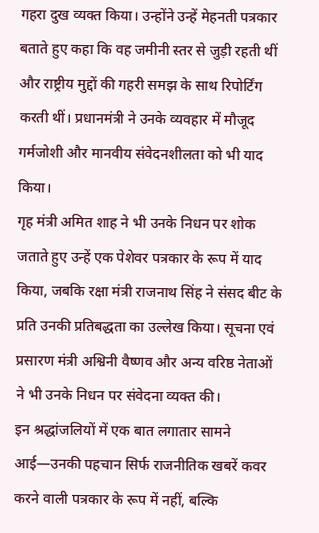गहरा दुख व्यक्त किया। उन्होंने उन्हें मेहनती पत्रकार बताते हुए कहा कि वह जमीनी स्तर से जुड़ी रहती थीं और राष्ट्रीय मुद्दों की गहरी समझ के साथ रिपोर्टिंग करती थीं। प्रधानमंत्री ने उनके व्यवहार में मौजूद गर्मजोशी और मानवीय संवेदनशीलता को भी याद किया।
गृह मंत्री अमित शाह ने भी उनके निधन पर शोक जताते हुए उन्हें एक पेशेवर पत्रकार के रूप में याद किया, जबकि रक्षा मंत्री राजनाथ सिंह ने संसद बीट के प्रति उनकी प्रतिबद्धता का उल्लेख किया। सूचना एवं प्रसारण मंत्री अश्विनी वैष्णव और अन्य वरिष्ठ नेताओं ने भी उनके निधन पर संवेदना व्यक्त की।
इन श्रद्धांजलियों में एक बात लगातार सामने आई—उनकी पहचान सिर्फ राजनीतिक खबरें कवर करने वाली पत्रकार के रूप में नहीं, बल्कि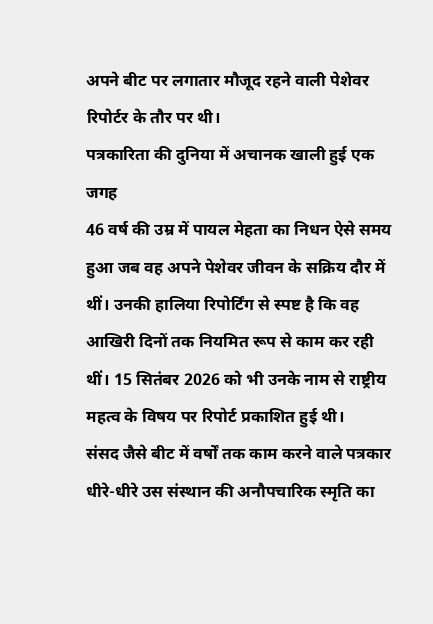अपने बीट पर लगातार मौजूद रहने वाली पेशेवर रिपोर्टर के तौर पर थी।
पत्रकारिता की दुनिया में अचानक खाली हुई एक जगह
46 वर्ष की उम्र में पायल मेहता का निधन ऐसे समय हुआ जब वह अपने पेशेवर जीवन के सक्रिय दौर में थीं। उनकी हालिया रिपोर्टिंग से स्पष्ट है कि वह आखिरी दिनों तक नियमित रूप से काम कर रही थीं। 15 सितंबर 2026 को भी उनके नाम से राष्ट्रीय महत्व के विषय पर रिपोर्ट प्रकाशित हुई थी।
संसद जैसे बीट में वर्षों तक काम करने वाले पत्रकार धीरे-धीरे उस संस्थान की अनौपचारिक स्मृति का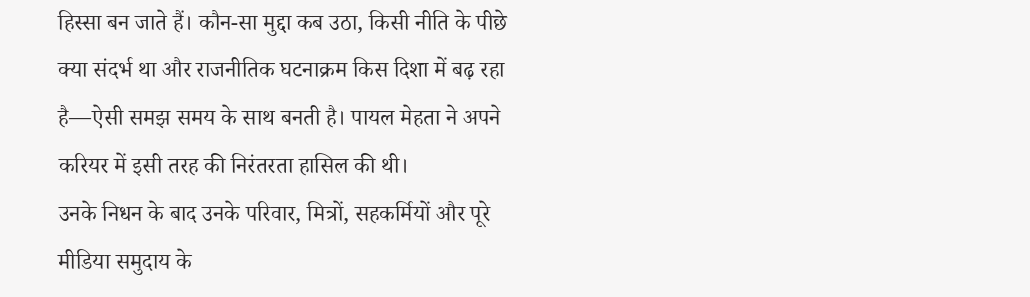हिस्सा बन जाते हैं। कौन-सा मुद्दा कब उठा, किसी नीति के पीछे क्या संदर्भ था और राजनीतिक घटनाक्रम किस दिशा में बढ़ रहा है—ऐसी समझ समय के साथ बनती है। पायल मेहता ने अपने करियर में इसी तरह की निरंतरता हासिल की थी।
उनके निधन के बाद उनके परिवार, मित्रों, सहकर्मियों और पूरे मीडिया समुदाय के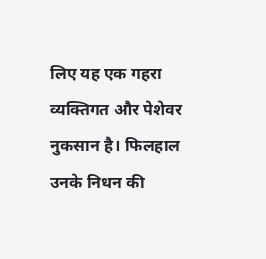लिए यह एक गहरा व्यक्तिगत और पेशेवर नुकसान है। फिलहाल उनके निधन की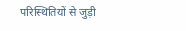परिस्थितियों से जुड़ी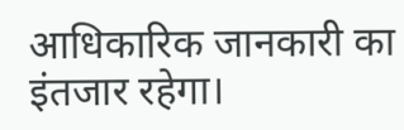आधिकारिक जानकारी का इंतजार रहेगा।